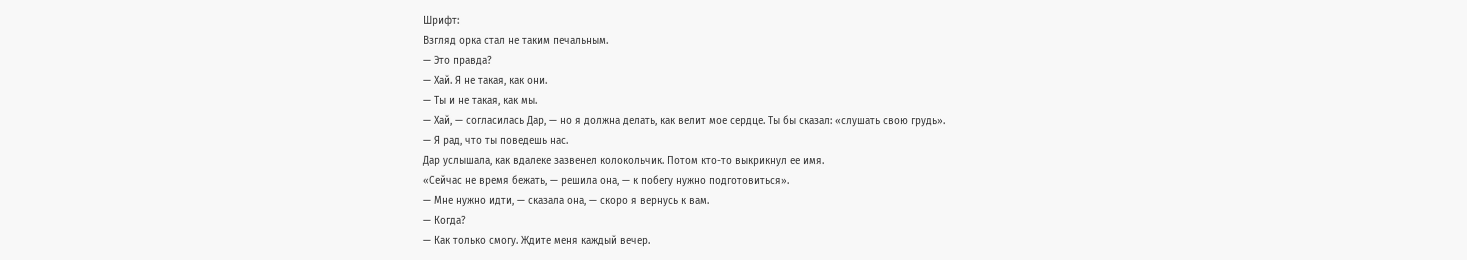Шрифт:
Взгляд орка стал не таким печальным.
— Это правда?
— Хай. Я не такая, как они.
— Ты и не такая, как мы.
— Хай, — согласилась Дар, — но я должна делать, как велит мое сердце. Ты бы сказал: «слушать свою грудь».
— Я рад, что ты поведешь нас.
Дар услышала, как вдалеке зазвенел колокольчик. Потом кто-то выкрикнул ее имя.
«Сейчас не время бежать, — решила она, — к побегу нужно подготовиться».
— Мне нужно идти, — сказала она, — скоро я вернусь к вам.
— Когда?
— Как только смогу. Ждите меня каждый вечер.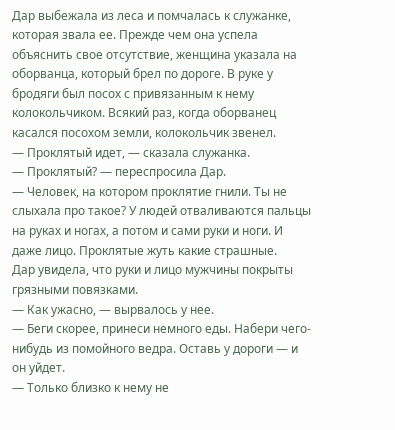Дар выбежала из леса и помчалась к служанке, которая звала ее. Прежде чем она успела объяснить свое отсутствие, женщина указала на оборванца, который брел по дороге. В руке у бродяги был посох с привязанным к нему колокольчиком. Всякий раз, когда оборванец касался посохом земли, колокольчик звенел.
— Проклятый идет, — сказала служанка.
— Проклятый? — переспросила Дар.
— Человек, на котором проклятие гнили. Ты не слыхала про такое? У людей отваливаются пальцы на руках и ногах, а потом и сами руки и ноги. И даже лицо. Проклятые жуть какие страшные.
Дар увидела, что руки и лицо мужчины покрыты грязными повязками.
— Как ужасно, — вырвалось у нее.
— Беги скорее, принеси немного еды. Набери чего-нибудь из помойного ведра. Оставь у дороги — и он уйдет.
— Только близко к нему не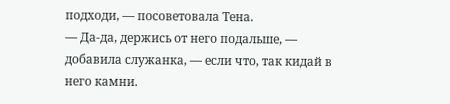подходи, — посоветовала Тена.
— Да-да, держись от него подальше, — добавила служанка, — если что, так кидай в него камни.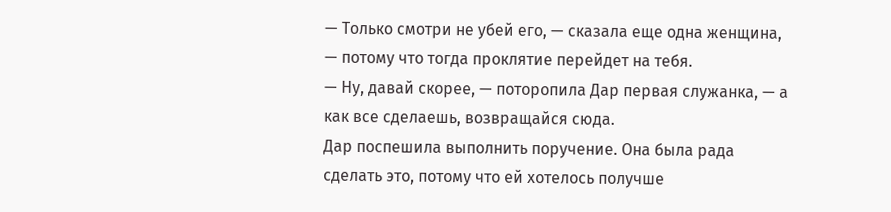— Только смотри не убей его, — сказала еще одна женщина, — потому что тогда проклятие перейдет на тебя.
— Ну, давай скорее, — поторопила Дар первая служанка, — а как все сделаешь, возвращайся сюда.
Дар поспешила выполнить поручение. Она была рада сделать это, потому что ей хотелось получше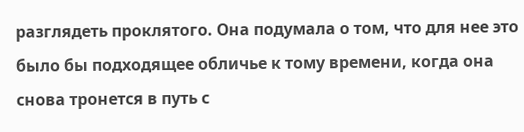разглядеть проклятого. Она подумала о том, что для нее это было бы подходящее обличье к тому времени, когда она снова тронется в путь с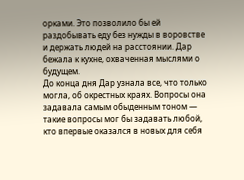орками. Это позволило бы ей раздобывать еду без нужды в воровстве и держать людей на расстоянии. Дар бежала к кухне, охваченная мыслями о будущем.
До конца дня Дар узнала все, что только могла, об окрестных краях. Вопросы она задавала самым обыденным тоном — такие вопросы мог бы задавать любой, кто впервые оказался в новых для себя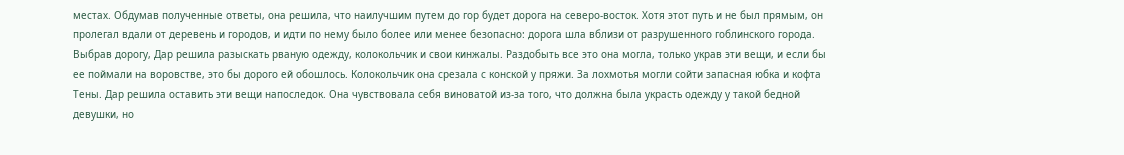местах. Обдумав полученные ответы, она решила, что наилучшим путем до гор будет дорога на северо-восток. Хотя этот путь и не был прямым, он пролегал вдали от деревень и городов, и идти по нему было более или менее безопасно: дорога шла вблизи от разрушенного гоблинского города.
Выбрав дорогу, Дар решила разыскать рваную одежду, колокольчик и свои кинжалы. Раздобыть все это она могла, только украв эти вещи, и если бы ее поймали на воровстве, это бы дорого ей обошлось. Колокольчик она срезала с конской у пряжи. За лохмотья могли сойти запасная юбка и кофта Тены. Дар решила оставить эти вещи напоследок. Она чувствовала себя виноватой из-за того, что должна была украсть одежду у такой бедной девушки, но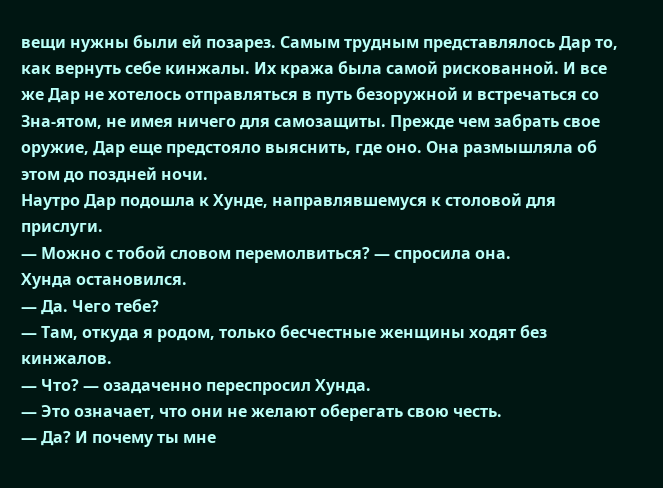вещи нужны были ей позарез. Самым трудным представлялось Дар то, как вернуть себе кинжалы. Их кража была самой рискованной. И все же Дар не хотелось отправляться в путь безоружной и встречаться со Зна-ятом, не имея ничего для самозащиты. Прежде чем забрать свое оружие, Дар еще предстояло выяснить, где оно. Она размышляла об этом до поздней ночи.
Наутро Дар подошла к Хунде, направлявшемуся к столовой для прислуги.
— Можно с тобой словом перемолвиться? — спросила она.
Хунда остановился.
— Да. Чего тебе?
— Там, откуда я родом, только бесчестные женщины ходят без кинжалов.
— Что? — озадаченно переспросил Хунда.
— Это означает, что они не желают оберегать свою честь.
— Да? И почему ты мне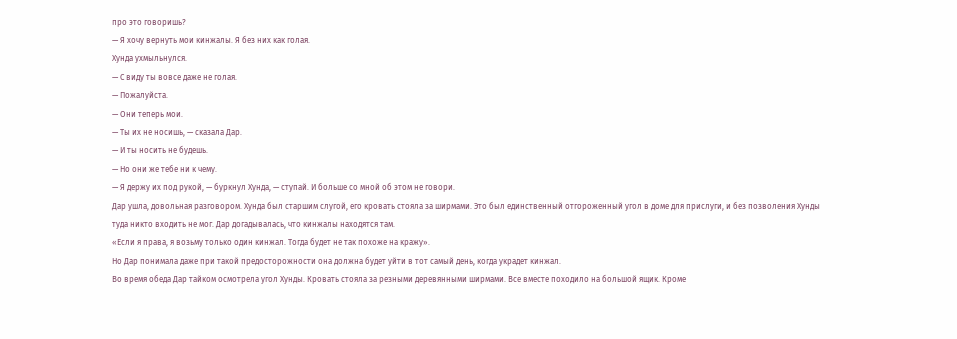про это говоришь?
— Я хочу вернуть мои кинжалы. Я без них как голая.
Хунда ухмыльнулся.
— С виду ты вовсе даже не голая.
— Пожалуйста.
— Они теперь мои.
— Ты их не носишь, — сказала Дар.
— И ты носить не будешь.
— Но они же тебе ни к чему.
— Я держу их под рукой, — буркнул Хунда, — ступай. И больше со мной об этом не говори.
Дар ушла, довольная разговором. Хунда был старшим слугой, его кровать стояла за ширмами. Это был единственный отгороженный угол в доме для прислуги, и без позволения Хунды туда никто входить не мог. Дар догадывалась, что кинжалы находятся там.
«Если я права, я возьму только один кинжал. Тогда будет не так похоже на кражу».
Но Дар понимала даже при такой предосторожности она должна будет уйти в тот самый день, когда украдет кинжал.
Во время обеда Дар тайком осмотрела угол Хунды. Кровать стояла за резными деревянными ширмами. Все вместе походило на большой ящик. Кроме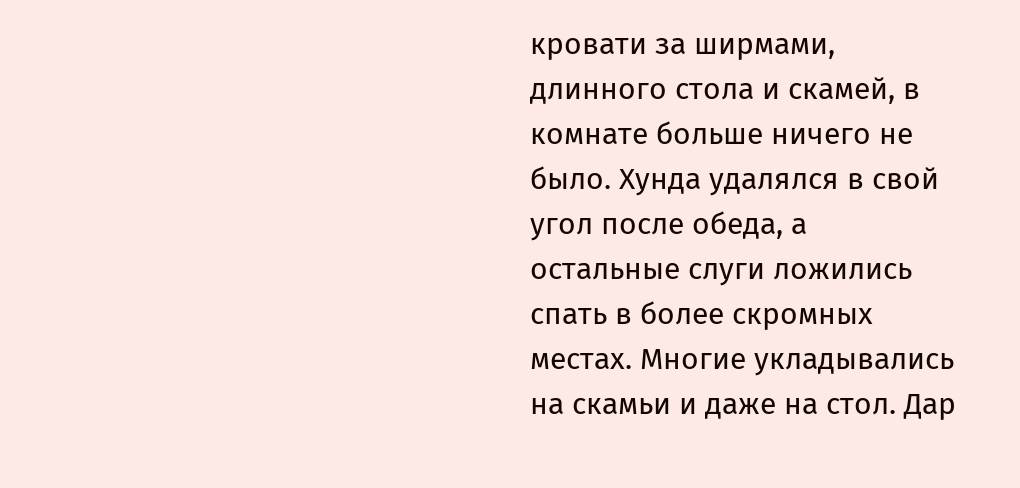кровати за ширмами, длинного стола и скамей, в комнате больше ничего не было. Хунда удалялся в свой угол после обеда, а остальные слуги ложились спать в более скромных местах. Многие укладывались на скамьи и даже на стол. Дар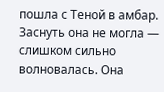пошла с Теной в амбар. Заснуть она не могла — слишком сильно волновалась. Она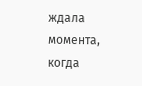ждала момента, когда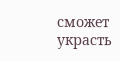сможет украсть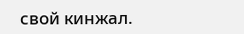свой кинжал.